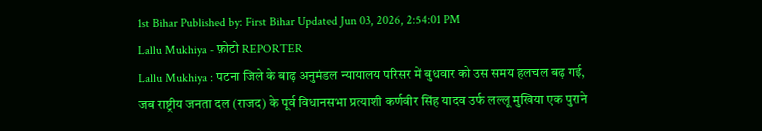1st Bihar Published by: First Bihar Updated Jun 03, 2026, 2:54:01 PM
Lallu Mukhiya - फ़ोटो REPORTER
Lallu Mukhiya : पटना जिले के बाढ़ अनुमंडल न्यायालय परिसर में बुधवार को उस समय हलचल बढ़ गई, जब राष्ट्रीय जनता दल (राजद) के पूर्व विधानसभा प्रत्याशी कर्णवीर सिंह यादव उर्फ लल्लू मुखिया एक पुराने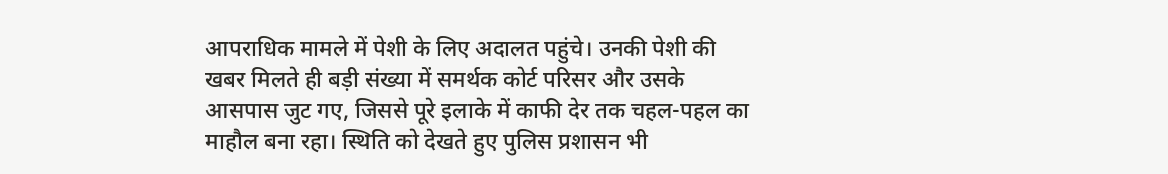आपराधिक मामले में पेशी के लिए अदालत पहुंचे। उनकी पेशी की खबर मिलते ही बड़ी संख्या में समर्थक कोर्ट परिसर और उसके आसपास जुट गए, जिससे पूरे इलाके में काफी देर तक चहल-पहल का माहौल बना रहा। स्थिति को देखते हुए पुलिस प्रशासन भी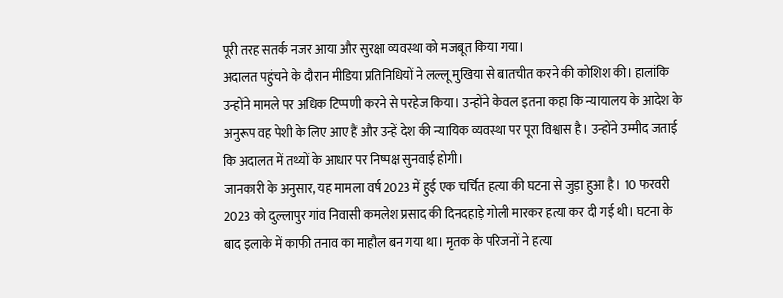पूरी तरह सतर्क नजर आया और सुरक्षा व्यवस्था को मजबूत किया गया।
अदालत पहुंचने के दौरान मीडिया प्रतिनिधियों ने लल्लू मुखिया से बातचीत करने की कोशिश की। हालांकि उन्होंने मामले पर अधिक टिप्पणी करने से परहेज किया। उन्होंने केवल इतना कहा कि न्यायालय के आदेश के अनुरूप वह पेशी के लिए आए हैं और उन्हें देश की न्यायिक व्यवस्था पर पूरा विश्वास है। उन्होंने उम्मीद जताई कि अदालत में तथ्यों के आधार पर निष्पक्ष सुनवाई होगी।
जानकारी के अनुसार, यह मामला वर्ष 2023 में हुई एक चर्चित हत्या की घटना से जुड़ा हुआ है। 10 फरवरी 2023 को दुल्लापुर गांव निवासी कमलेश प्रसाद की दिनदहाड़े गोली मारकर हत्या कर दी गई थी। घटना के बाद इलाके में काफी तनाव का माहौल बन गया था। मृतक के परिजनों ने हत्या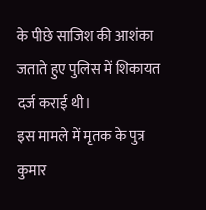के पीछे साजिश की आशंका जताते हुए पुलिस में शिकायत दर्ज कराई थी।
इस मामले में मृतक के पुत्र कुमार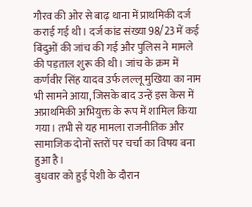गौरव की ओर से बाढ़ थाना में प्राथमिकी दर्ज कराई गई थी। दर्ज कांड संख्या 98/23 में कई बिंदुओं की जांच की गई और पुलिस ने मामले की पड़ताल शुरू की थी। जांच के क्रम में कर्णवीर सिंह यादव उर्फ लल्लू मुखिया का नाम भी सामने आया, जिसके बाद उन्हें इस केस में अप्राथमिकी अभियुक्त के रूप में शामिल किया गया। तभी से यह मामला राजनीतिक और सामाजिक दोनों स्तरों पर चर्चा का विषय बना हुआ है।
बुधवार को हुई पेशी के दौरान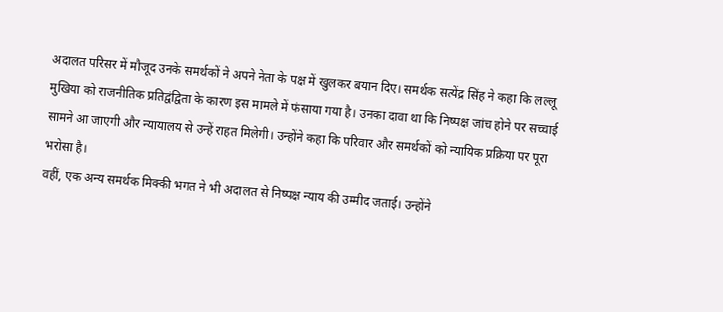अदालत परिसर में मौजूद उनके समर्थकों ने अपने नेता के पक्ष में खुलकर बयान दिए। समर्थक सत्येंद्र सिंह ने कहा कि लल्लू मुखिया को राजनीतिक प्रतिद्वंद्विता के कारण इस मामले में फंसाया गया है। उनका दावा था कि निष्पक्ष जांच होने पर सच्चाई सामने आ जाएगी और न्यायालय से उन्हें राहत मिलेगी। उन्होंने कहा कि परिवार और समर्थकों को न्यायिक प्रक्रिया पर पूरा भरोसा है।
वहीं, एक अन्य समर्थक मिक्की भगत ने भी अदालत से निष्पक्ष न्याय की उम्मीद जताई। उन्होंने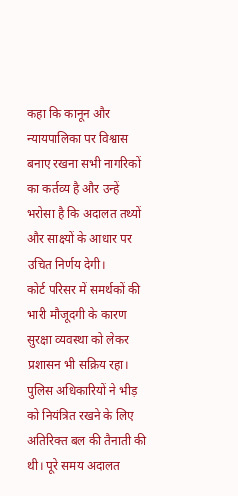कहा कि कानून और न्यायपालिका पर विश्वास बनाए रखना सभी नागरिकों का कर्तव्य है और उन्हें भरोसा है कि अदालत तथ्यों और साक्ष्यों के आधार पर उचित निर्णय देगी।
कोर्ट परिसर में समर्थकों की भारी मौजूदगी के कारण सुरक्षा व्यवस्था को लेकर प्रशासन भी सक्रिय रहा। पुलिस अधिकारियों ने भीड़ को नियंत्रित रखने के लिए अतिरिक्त बल की तैनाती की थी। पूरे समय अदालत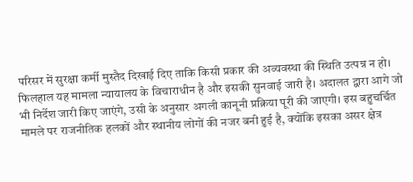परिसर में सुरक्षा कर्मी मुस्तैद दिखाई दिए ताकि किसी प्रकार की अव्यवस्था की स्थिति उत्पन्न न हो।
फिलहाल यह मामला न्यायालय के विचाराधीन है और इसकी सुनवाई जारी है। अदालत द्वारा आगे जो भी निर्देश जारी किए जाएंगे, उसी के अनुसार अगली कानूनी प्रक्रिया पूरी की जाएगी। इस बहुचर्चित मामले पर राजनीतिक हलकों और स्थानीय लोगों की नजर बनी हुई है, क्योंकि इसका असर क्षेत्र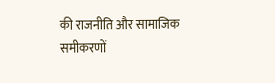की राजनीति और सामाजिक समीकरणों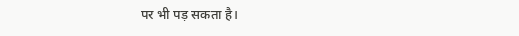पर भी पड़ सकता है।